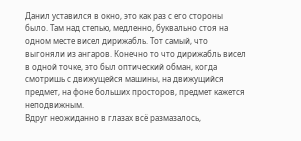Данил уставился в окно, это как раз с его стороны было. Там над степью, медленно, буквально стоя на одном месте висел дирижабль. Тот самый, что выгоняли из ангаров. Конечно то что дирижабль висел в одной точке, это был оптический обман, когда смотришь с движущейся машины, на движущийся предмет, на фоне больших просторов, предмет кажется неподвижным.
Вдруг неожиданно в глазах всё размазалось,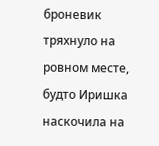броневик тряхнуло на ровном месте, будто Иришка наскочила на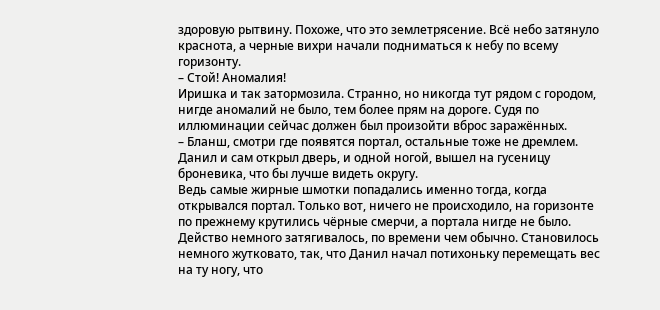здоровую рытвину. Похоже, что это землетрясение. Всё небо затянуло краснота, а черные вихри начали подниматься к небу по всему горизонту.
– Стой! Аномалия!
Иришка и так затормозила. Странно, но никогда тут рядом с городом, нигде аномалий не было, тем более прям на дороге. Судя по иллюминации сейчас должен был произойти вброс заражённых.
– Бланш, смотри где появятся портал, остальные тоже не дремлем.
Данил и сам открыл дверь, и одной ногой, вышел на гусеницу броневика, что бы лучше видеть округу.
Ведь самые жирные шмотки попадались именно тогда, когда открывался портал. Только вот, ничего не происходило, на горизонте по прежнему крутились чёрные смерчи, а портала нигде не было.
Действо немного затягивалось, по времени чем обычно. Становилось немного жутковато, так, что Данил начал потихоньку перемещать вес на ту ногу, что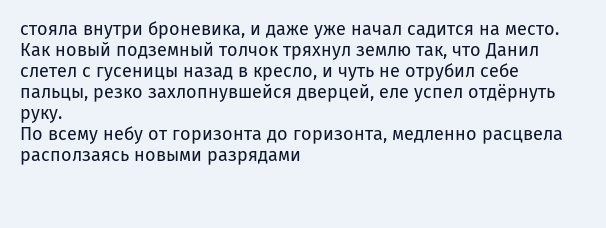стояла внутри броневика, и даже уже начал садится на место. Как новый подземный толчок тряхнул землю так, что Данил слетел с гусеницы назад в кресло, и чуть не отрубил себе пальцы, резко захлопнувшейся дверцей, еле успел отдёрнуть руку.
По всему небу от горизонта до горизонта, медленно расцвела расползаясь новыми разрядами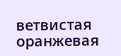ветвистая оранжевая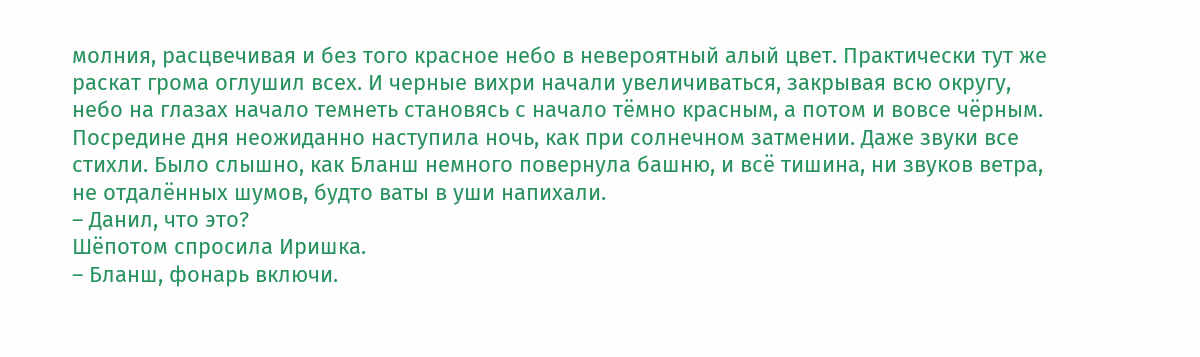молния, расцвечивая и без того красное небо в невероятный алый цвет. Практически тут же раскат грома оглушил всех. И черные вихри начали увеличиваться, закрывая всю округу, небо на глазах начало темнеть становясь с начало тёмно красным, а потом и вовсе чёрным. Посредине дня неожиданно наступила ночь, как при солнечном затмении. Даже звуки все стихли. Было слышно, как Бланш немного повернула башню, и всё тишина, ни звуков ветра, не отдалённых шумов, будто ваты в уши напихали.
– Данил, что это?
Шёпотом спросила Иришка.
– Бланш, фонарь включи.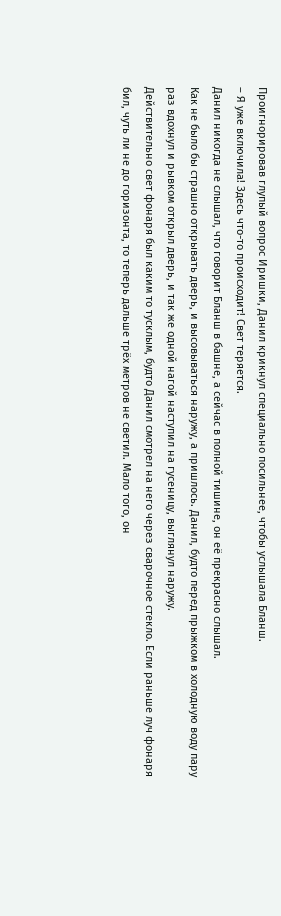Проигнорировав глупый вопрос Иришки, Данил крикнул специально посильнее, чтобы услышала Бланш.
– Я уже включила! Здесь что-то происходит! Свет теряется.
Данил никогда не слышал, что говорит Бланш в башне, а сейчас в полной тишине, он её прекрасно слышал.
Как не было бы страшно открывать дверь, и высовываться наружу, а пришлось. Данил, будто перед прыжком в холодную воду пару раз вдохнул и рывком открыл дверь, и так же одной нагой наступил на гусеницу, выглянул наружу.
Действительно свет фонаря был каким то тусклым, будто Данил смотрел на него через сварочное стекло. Если раньше луч фонаря бил, чуть ли не до горизонта, то теперь дальше трёх метров не светил. Мало того, он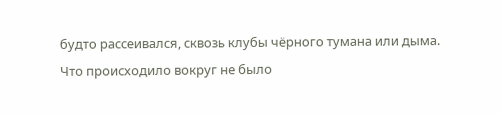будто рассеивался, сквозь клубы чёрного тумана или дыма. Что происходило вокруг не было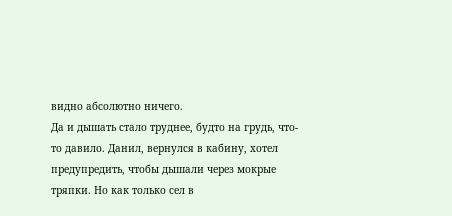видно абсолютно ничего.
Да и дышать стало труднее, будто на грудь, что-то давило. Данил, вернулся в кабину, хотел предупредить, чтобы дышали через мокрые тряпки. Но как только сел в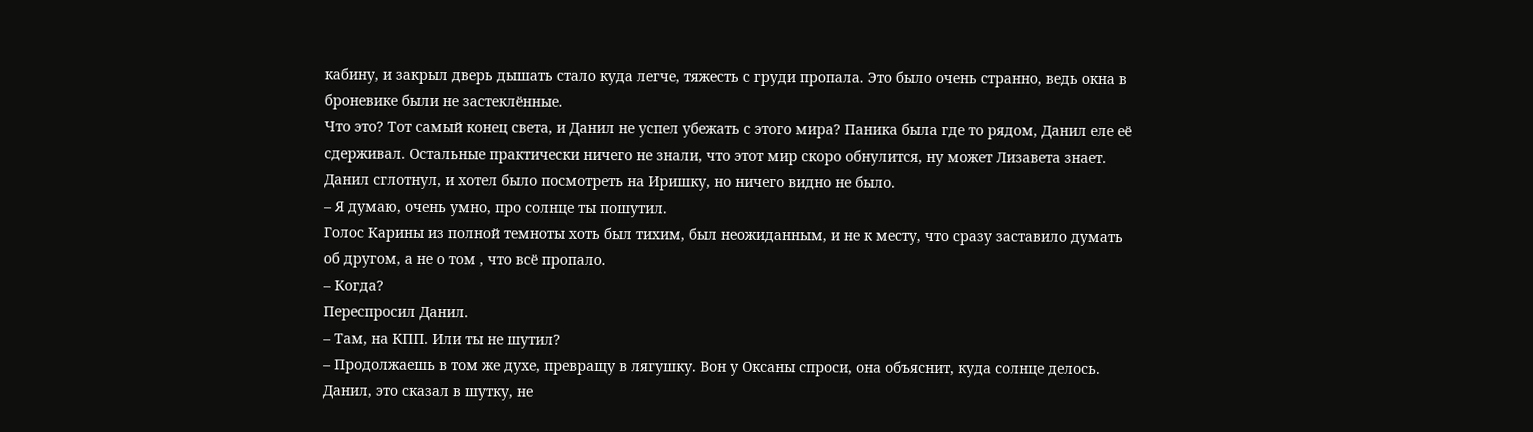кабину, и закрыл дверь дышать стало куда легче, тяжесть с груди пропала. Это было очень странно, ведь окна в броневике были не застеклённые.
Что это? Тот самый конец света, и Данил не успел убежать с этого мира? Паника была где то рядом, Данил еле её сдерживал. Остальные практически ничего не знали, что этот мир скоро обнулится, ну может Лизавета знает.
Данил сглотнул, и хотел было посмотреть на Иришку, но ничего видно не было.
– Я думаю, очень умно, про солнце ты пошутил.
Голос Карины из полной темноты хоть был тихим, был неожиданным, и не к месту, что сразу заставило думать об другом, а не о том , что всё пропало.
– Когда?
Переспросил Данил.
– Там, на КПП. Или ты не шутил?
– Продолжаешь в том же духе, превращу в лягушку. Вон у Оксаны спроси, она объяснит, куда солнце делось.
Данил, это сказал в шутку, не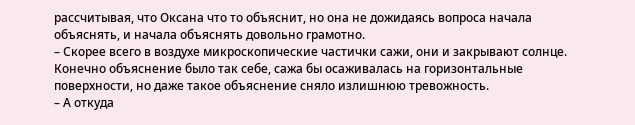рассчитывая, что Оксана что то объяснит, но она не дожидаясь вопроса начала объяснять, и начала объяснять довольно грамотно.
– Скорее всего в воздухе микроскопические частички сажи, они и закрывают солнце.
Конечно объяснение было так себе, сажа бы осаживалась на горизонтальные поверхности, но даже такое объяснение сняло излишнюю тревожность.
– А откуда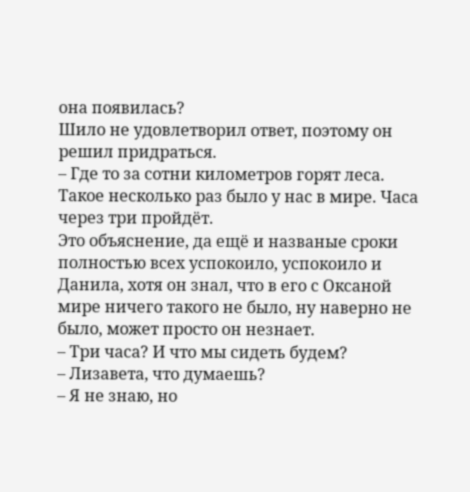она появилась?
Шило не удовлетворил ответ, поэтому он решил придраться.
– Где то за сотни километров горят леса. Такое несколько раз было у нас в мире. Часа через три пройдёт.
Это объяснение, да ещё и названые сроки полностью всех успокоило, успокоило и Данила, хотя он знал, что в его с Оксаной мире ничего такого не было, ну наверно не было, может просто он незнает.
– Три часа? И что мы сидеть будем?
– Лизавета, что думаешь?
– Я не знаю, но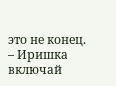это не конец.
– Иришка включай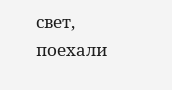свет, поехали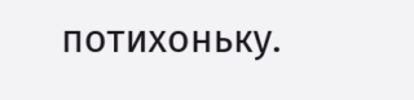потихоньку.